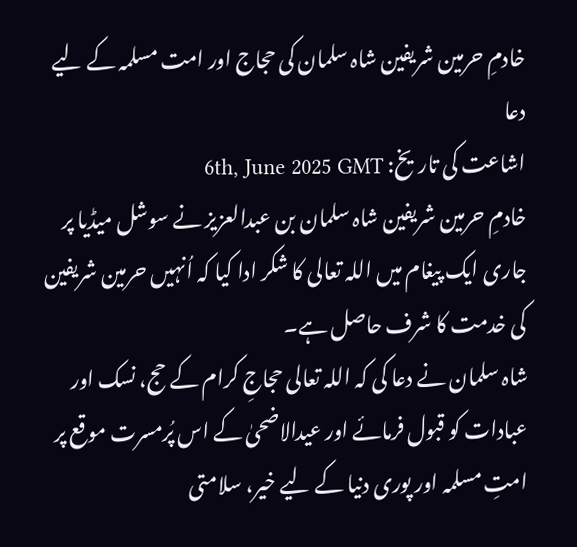خادمِ حرمین شریفین شاہ سلمان کی حجاج اور امت مسلمہ کے لیے دعا
اشاعت کی تاریخ: 6th, June 2025 GMT
خادمِ حرمین شریفین شاہ سلمان بن عبدالعزیز نے سوشل میڈیا پر جاری ایک پیغام میں اللہ تعالی کا شکر ادا کیا کہ اُنہیں حرمین شریفین کی خدمت کا شرف حاصل ہے۔
شاہ سلمان نے دعا کی کہ اللہ تعالی حجاجِ کرام کے حج، نسک اور عبادات کو قبول فرمائے اور عیدالاضحیٰ کے اس پُرمسرت موقع پر امتِ مسلمہ اور پوری دنیا کے لیے خیر، سلامتی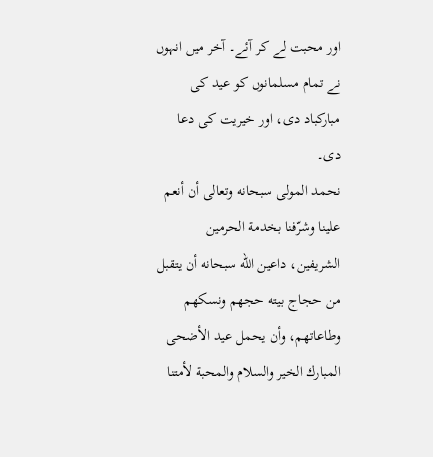اور محبت لے کر آئے۔ آخر میں انہوں نے تمام مسلمانوں کو عید کی مبارکباد دی، اور خیریت کی دعا دی۔
نحمد المولى سبحانه وتعالى أن أنعم علينا وشرّفنا بخدمة الحرمين الشريفين، داعين الله سبحانه أن يتقبل من حجاج بيته حجهم ونسكهم وطاعاتهم، وأن يحمل عيد الأضحى المبارك الخير والسلام والمحبة لأمتنا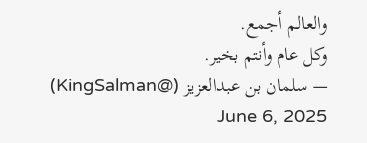والعالم أجمع.
وكل عام وأنتم بخير.
— سلمان بن عبدالعزيز (@KingSalman) June 6, 2025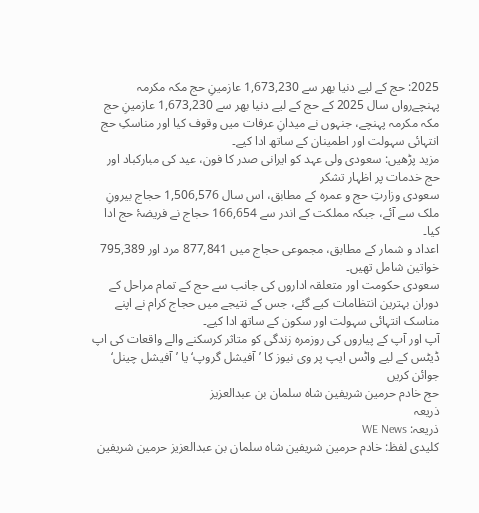2025: حج کے لیے دنیا بھر سے 1,673,230 عازمینِ حج مکہ مکرمہ پہنچےرواں سال 2025 کے حج کے لیے دنیا بھر سے 1,673,230 عازمینِ حج مکہ مکرمہ پہنچے، جنہوں نے میدانِ عرفات میں وقوف کیا اور مناسکِ حج انتہائی سہولت اور اطمینان کے ساتھ ادا کیے۔
مزید پڑھیں: سعودی ولی عہد کو ایرانی صدر کا فون، عید کی مبارکباد اور حج خدمات پر اظہار تشکر
سعودی وزارتِ حج و عمرہ کے مطابق، اس سال 1,506,576 حجاج بیرونِ ملک سے آئے، جبکہ مملکت کے اندر سے 166,654 حجاج نے فریضۂ حج ادا کیا۔
اعداد و شمار کے مطابق، مجموعی حجاج میں 877,841 مرد اور 795,389 خواتین شامل تھیں۔
سعودی حکومت اور متعلقہ اداروں کی جانب سے حج کے تمام مراحل کے دوران بہترین انتظامات کیے گئے، جس کے نتیجے میں حجاج کرام نے اپنے مناسک انتہائی سہولت اور سکون کے ساتھ ادا کیے۔
آپ اور آپ کے پیاروں کی روزمرہ زندگی کو متاثر کرسکنے والے واقعات کی اپ ڈیٹس کے لیے واٹس ایپ پر وی نیوز کا ’آفیشل گروپ‘ یا ’آفیشل چینل‘ جوائن کریں
حج خادم حرمین شریفین شاہ سلمان بن عبدالعزیز
ذریعہ
ذریعہ: WE News
کلیدی لفظ: خادم حرمین شریفین شاہ سلمان بن عبدالعزیز حرمین شریفین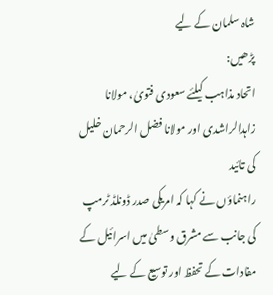شاہ سلمان کے لیے
پڑھیں:
اتحاد مذاہب کیلئے سعودی فتویٰ، مولانا زاہدالراشدی اور مولانا فضل الرحمان خلیل کی تائید
راہنماؤں نے کہا کہ امریکی صدر ڈونلڈ ٹرمپ کی جانب سے مشرق وسطیٰ میں اسرائیل کے مفادات کے تحفظ اور توسیع کے لیے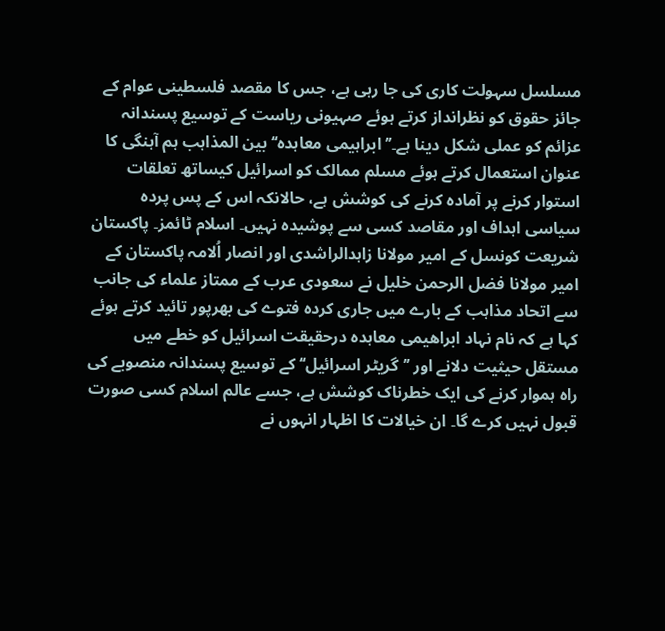مسلسل سہولت کاری کی جا رہی ہے، جس کا مقصد فلسطینی عوام کے جائز حقوق کو نظرانداز کرتے ہوئے صہیونی ریاست کے توسیع پسندانہ عزائم کو عملی شکل دینا ہے۔’’ابراہیمی معاہدہ‘‘ بین المذاہب ہم آہنگی کا عنوان استعمال کرتے ہوئے مسلم ممالک کو اسرائیل کیساتھ تعلقات استوار کرنے پر آمادہ کرنے کی کوشش ہے، حالانکہ اس کے پس پردہ سیاسی اہداف اور مقاصد کسی سے پوشیدہ نہیں۔ اسلام ٹائمز۔ پاکستان شریعت کونسل کے امیر مولانا زاہدالراشدی اور انصار اُلامہ پاکستان کے امیر مولانا فضل الرحمن خلیل نے سعودی عرب کے ممتاز علماء کی جانب سے اتحاد مذاہب کے بارے میں جاری کردہ فتوے کی بھرپور تائید کرتے ہوئے کہا ہے کہ نام نہاد ابراھیمی معاہدہ درحقیقت اسرائیل کو خطے میں مستقل حیثیت دلانے اور ’’گریٹر اسرائیل‘‘ کے توسیع پسندانہ منصوبے کی راہ ہموار کرنے کی ایک خطرناک کوشش ہے، جسے عالم اسلام کسی صورت قبول نہیں کرے گا۔ ان خیالات کا اظہار انہوں نے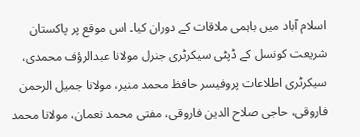اسلام آباد میں باہمی ملاقات کے دوران کیا۔ اس موقع پر پاکستان شریعت کونسل کے ڈپٹی سیکرٹری جنرل مولانا عبدالرؤف محمدی، سیکرٹری اطلاعات پروفیسر حافظ محمد منیر، مولانا جمیل الرحمن فاروقی، حاجی صلاح الدین فاروقی، مفتی محمد نعمان، مولانا محمد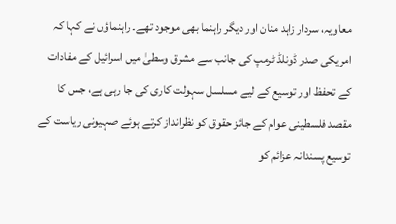معاویہ، سردار زاہد منان اور دیگر راہنما بھی موجود تھے۔ راہنماؤں نے کہا کہ امریکی صدر ڈونلڈ ٹرمپ کی جانب سے مشرق وسطیٰ میں اسرائیل کے مفادات کے تحفظ اور توسیع کے لیے مسلسل سہولت کاری کی جا رہی ہے، جس کا مقصد فلسطینی عوام کے جائز حقوق کو نظرانداز کرتے ہوئے صہیونی ریاست کے توسیع پسندانہ عزائم کو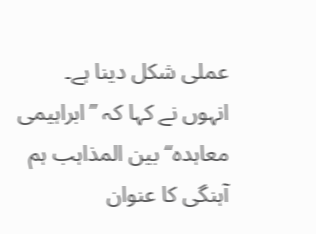عملی شکل دینا ہے۔
انہوں نے کہا کہ ’’ابراہیمی معاہدہ‘‘ بین المذاہب ہم آہنگی کا عنوان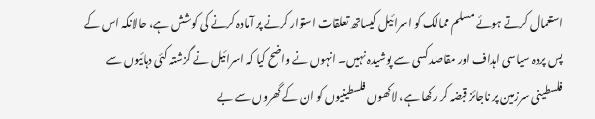استعمال کرتے ہوئے مسلم ممالک کو اسرائیل کیساتھ تعلقات استوار کرنے پر آمادہ کرنے کی کوشش ہے، حالانکہ اس کے پس پردہ سیاسی اہداف اور مقاصد کسی سے پوشیدہ نہیں۔ انہوں نے واضح کیا کہ اسرائیل نے گزشتہ کئی دہائیوں سے فلسطینی سرزمین پر ناجائز قبضہ کر رکھا ہے، لاکھوں فلسطینیوں کو ان کے گھروں سے بے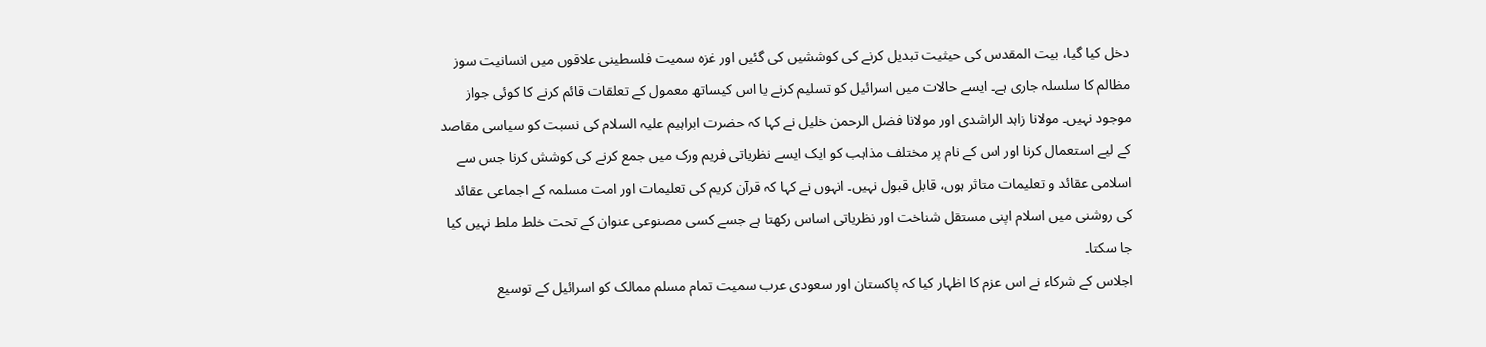دخل کیا گیا، بیت المقدس کی حیثیت تبدیل کرنے کی کوششیں کی گئیں اور غزہ سمیت فلسطینی علاقوں میں انسانیت سوز مظالم کا سلسلہ جاری ہے۔ ایسے حالات میں اسرائیل کو تسلیم کرنے یا اس کیساتھ معمول کے تعلقات قائم کرنے کا کوئی جواز موجود نہیں۔ مولانا زاہد الراشدی اور مولانا فضل الرحمن خلیل نے کہا کہ حضرت ابراہیم علیہ السلام کی نسبت کو سیاسی مقاصد کے لیے استعمال کرنا اور اس کے نام پر مختلف مذاہب کو ایک ایسے نظریاتی فریم ورک میں جمع کرنے کی کوشش کرنا جس سے اسلامی عقائد و تعلیمات متاثر ہوں، قابل قبول نہیں۔ انہوں نے کہا کہ قرآن کریم کی تعلیمات اور امت مسلمہ کے اجماعی عقائد کی روشنی میں اسلام اپنی مستقل شناخت اور نظریاتی اساس رکھتا ہے جسے کسی مصنوعی عنوان کے تحت خلط ملط نہیں کیا جا سکتا۔
اجلاس کے شرکاء نے اس عزم کا اظہار کیا کہ پاکستان اور سعودی عرب سمیت تمام مسلم ممالک کو اسرائیل کے توسیع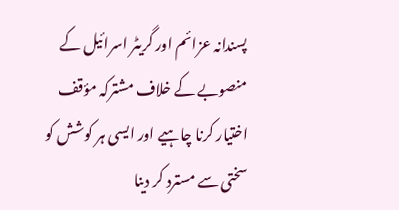پسندانہ عزائم اور گریٹر اسرائیل کے منصوبے کے خلاف مشترکہ مؤقف اختیار کرنا چاہیے اور ایسی ہر کوشش کو سختی سے مسترد کر دینا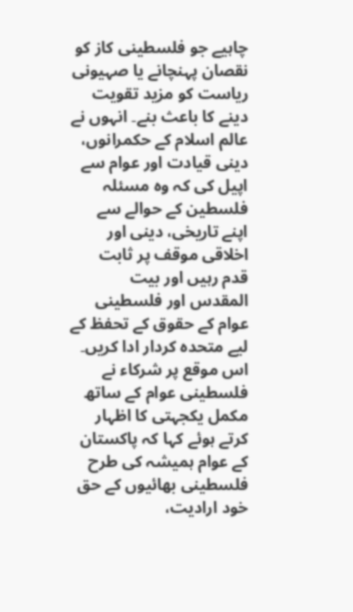چاہیے جو فلسطینی کاز کو نقصان پہنچانے یا صہیونی ریاست کو مزید تقویت دینے کا باعث بنے۔ انہوں نے عالم اسلام کے حکمرانوں، دینی قیادت اور عوام سے اپیل کی کہ وہ مسئلہ فلسطین کے حوالے سے اپنے تاریخی، دینی اور اخلاقی موقف پر ثابت قدم رہیں اور بیت المقدس اور فلسطینی عوام کے حقوق کے تحفظ کے لیے متحدہ کردار ادا کریں۔ اس موقع پر شرکاء نے فلسطینی عوام کے ساتھ مکمل یکجہتی کا اظہار کرتے ہوئے کہا کہ پاکستان کے عوام ہمیشہ کی طرح فلسطینی بھائیوں کے حق خود ارادیت،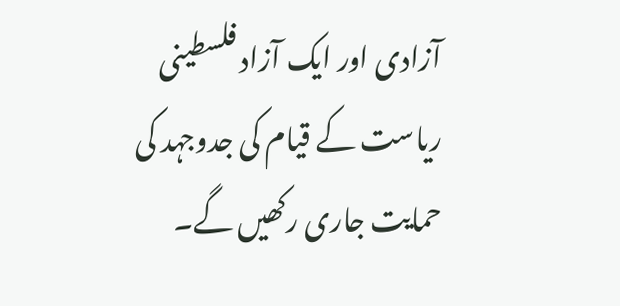آزادی اور ایک آزاد فلسطینی ریاست کے قیام کی جدوجہد کی حمایت جاری رکھیں گے۔